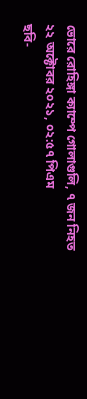ভোরে রোহিঙ্গা ক্যাম্পে গোলাগুলি, ৭ জন নিহত
২২ অক্টোবর ২০২১, ০২:৫৭ পিএম
ছবি-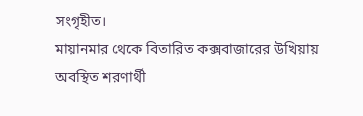সংগৃহীত।
মায়ানমার থেকে বিতারিত কক্সবাজারের উখিয়ায় অবস্থিত শরণার্থী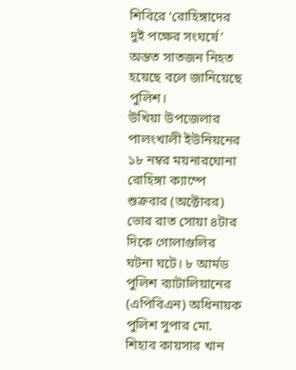শিবিরে ‘রোহিঙ্গাদের দুই পক্ষের সংঘর্ষে’ অন্তত সাতজন নিহত হয়েছে বলে জানিয়েছে পুলিশ।
উখিয়া উপজেলার পালংখালী ইউনিয়নের ১৮ নম্বর ময়নারঘোনা রোহিঙ্গা ক্যাম্পে শুক্রবার (অক্টোবর) ভোর রাত সোয়া ৪টার দিকে গোলাগুলির ঘটনা ঘটে। ৮ আর্মড পুলিশ ব্যাটালিয়ানের (এপিবিএন) অধিনায়ক পুলিশ সুপার মো. শিহাব কায়সার খান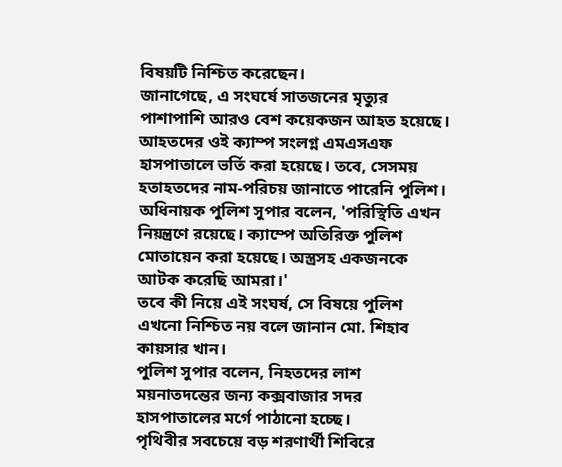বিষয়টি নিশ্চিত করেছেন।
জানাগেছে, এ সংঘর্ষে সাতজনের মৃত্যুর পাশাপাশি আরও বেশ কয়েকজন আহত হয়েছে। আহতদের ওই ক্যাম্প সংলগ্ন এমএসএফ হাসপাতালে ভর্তি করা হয়েছে। তবে, সেসময় হতাহতদের নাম-পরিচয় জানাতে পারেনি পুলিশ।
অধিনায়ক পুলিশ সুপার বলেন, 'পরিস্থিতি এখন নিয়ন্ত্রণে রয়েছে। ক্যাম্পে অতিরিক্ত পুলিশ মোতায়েন করা হয়েছে। অস্ত্রসহ একজনকে আটক করেছি আমরা।'
তবে কী নিয়ে এই সংঘর্ষ, সে বিষয়ে পুলিশ এখনো নিশ্চিত নয় বলে জানান মো. শিহাব কায়সার খান।
পুলিশ সুপার বলেন, নিহতদের লাশ ময়নাতদন্তের জন্য কক্সবাজার সদর হাসপাতালের মর্গে পাঠানো হচ্ছে।
পৃথিবীর সবচেয়ে বড় শরণার্থী শিবিরে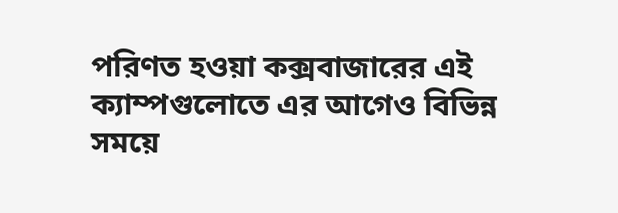পরিণত হওয়া কক্সবাজারের এই ক্যাম্পগুলোতে এর আগেও বিভিন্ন সময়ে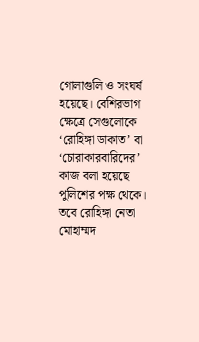গোলাগুলি ও সংঘর্ষ হয়েছে। বেশিরভাগ ক্ষেত্রে সেগুলোকে ‘রোহিঙ্গা ডাকাত’ বা ‘চোরাকারবারিদের’ কাজ বলা হয়েছে পুলিশের পক্ষ থেকে।
তবে রোহিঙ্গা নেতা মোহাম্মদ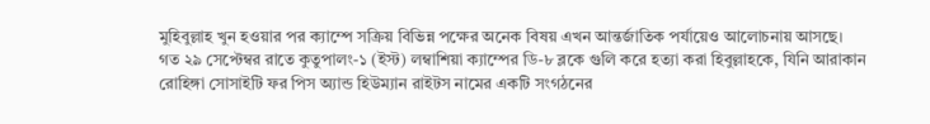মুহিবুল্লাহ খুন হওয়ার পর ক্যাম্পে সক্রিয় বিভিন্ন পক্ষের অনেক বিষয় এখন আন্তর্জাতিক পর্যায়েও আলোচনায় আসছে।
গত ২৯ সেপ্টেম্বর রাতে কুতুপালং-১ (ইস্ট) লম্বাশিয়া ক্যাম্পের ডি-৮ ব্লকে গুলি করে হত্যা করা হিবুল্লাহকে, যিনি আরাকান রোহিঙ্গা সোসাইটি ফর পিস অ্যান্ড হিউম্যান রাইটস নামের একটি সংগঠনের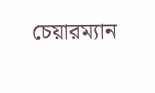চেয়ারম্যান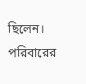ছিলেন।
পরিবারের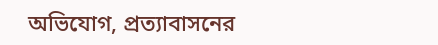অভিযোগ, প্রত্যাবাসনের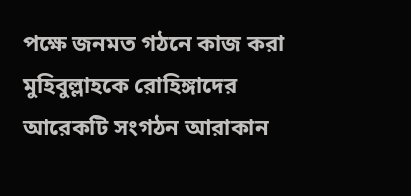পক্ষে জনমত গঠনে কাজ করা মুহিবুল্লাহকে রোহিঙ্গাদের আরেকটি সংগঠন আরাকান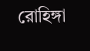রোহিঙ্গা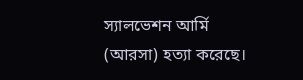স্যালভেশন আর্মি (আরসা) হত্যা করেছে।